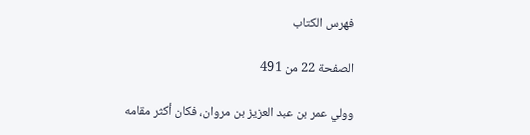فهرس الكتاب

الصفحة 22 من 491

وولي عمر بن عبد العزيز بن مروان، فكان أكثر مقامه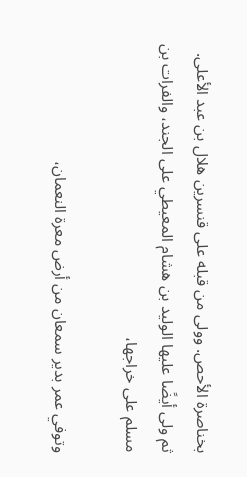بخناصرة الأحص. وولى من قبله على قنسرين هلال بن عبد الأعلى. ثم ولى أيضًا عليها الوليد بن هشام المعيطي على الجند، والفرات بن مسلم على خراجها،

وتوفي عمر بدير سمعان من أرض معرة النعمان،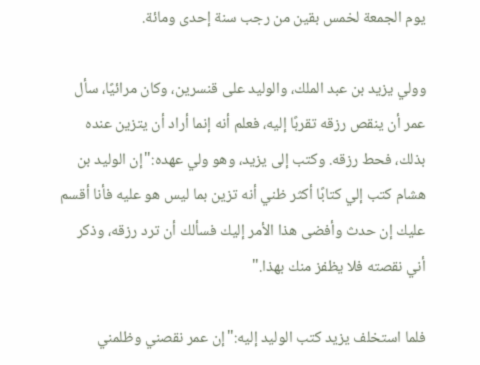يوم الجمعة لخمس بقين من رجب سنة إحدى ومائة.

وولي يزيد بن عبد الملك، والوليد على قنسرين، وكان مرائيًا، سأل عمر أن ينقص رزقه تقربًا إليه، فعلم أنه إنما أراد أن يتزين عنده بذلك، فحط رزقه. وكتب إلى يزيد، وهو ولي عهده:"إن الوليد بن هشام كتب إلي كتابًا أكثر ظني أنه تزين بما ليس هو عليه فأنا أقسم عليك إن حدث وأفضى هذا الأمر إليك فسألك أن ترد رزقه، وذكر أني نقصته فلا يظفز منك بهذا."

فلما استخلف يزيد كتب الوليد إليه:"إن عمر نقصني وظلمني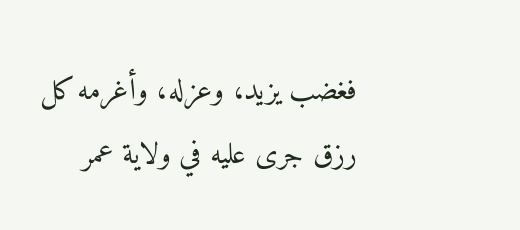فغضب يزيد، وعزله، وأغرمه كل رزق جرى عليه في ولاية عمر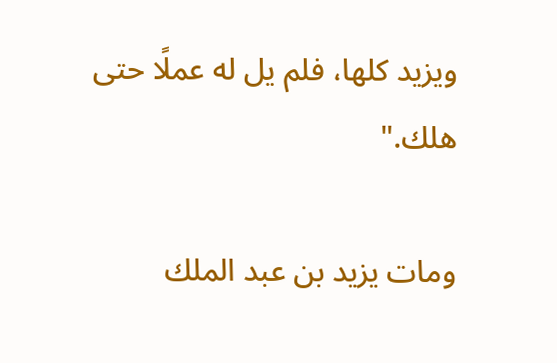ويزيد كلها، فلم يل له عملًا حتى هلك."

ومات يزيد بن عبد الملك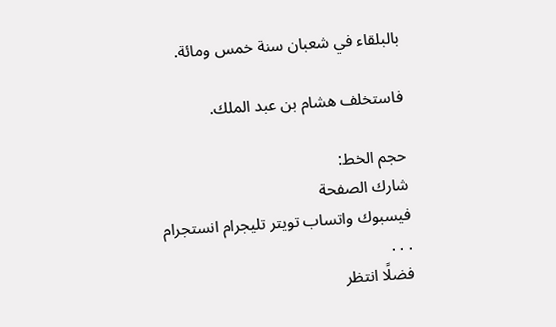بالبلقاء في شعبان سنة خمس ومائة.

فاستخلف هشام بن عبد الملك.

حجم الخط:
شارك الصفحة
فيسبوك واتساب تويتر تليجرام انستجرام
. . .
فضلًا انتظر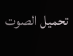تحميل الصوت